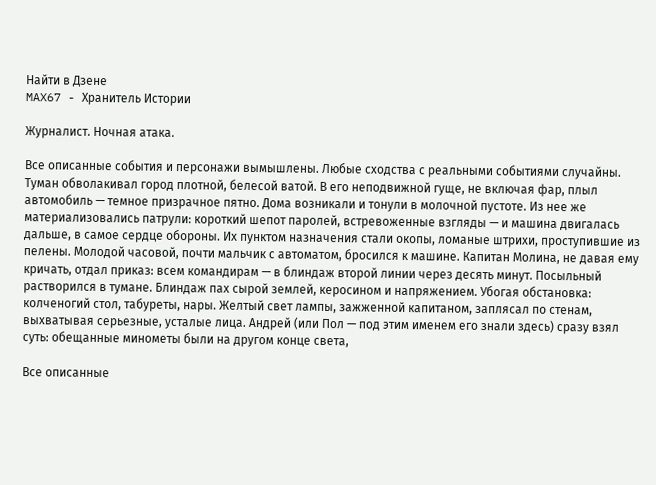Найти в Дзене
MAX67 - Хранитель Истории

Журналист. Ночная атака.

Все описанные события и персонажи вымышлены. Любые сходства с реальными событиями случайны. Туман обволакивал город плотной, белесой ватой. В его неподвижной гуще, не включая фар, плыл автомобиль — темное призрачное пятно. Дома возникали и тонули в молочной пустоте. Из нее же материализовались патрули: короткий шепот паролей, встревоженные взгляды — и машина двигалась дальше, в самое сердце обороны. Их пунктом назначения стали окопы, ломаные штрихи, проступившие из пелены. Молодой часовой, почти мальчик с автоматом, бросился к машине. Капитан Молина, не давая ему кричать, отдал приказ: всем командирам — в блиндаж второй линии через десять минут. Посыльный растворился в тумане. Блиндаж пах сырой землей, керосином и напряжением. Убогая обстановка: колченогий стол, табуреты, нары. Желтый свет лампы, зажженной капитаном, заплясал по стенам, выхватывая серьезные, усталые лица. Андрей (или Пол — под этим именем его знали здесь) сразу взял суть: обещанные минометы были на другом конце света,

Все описанные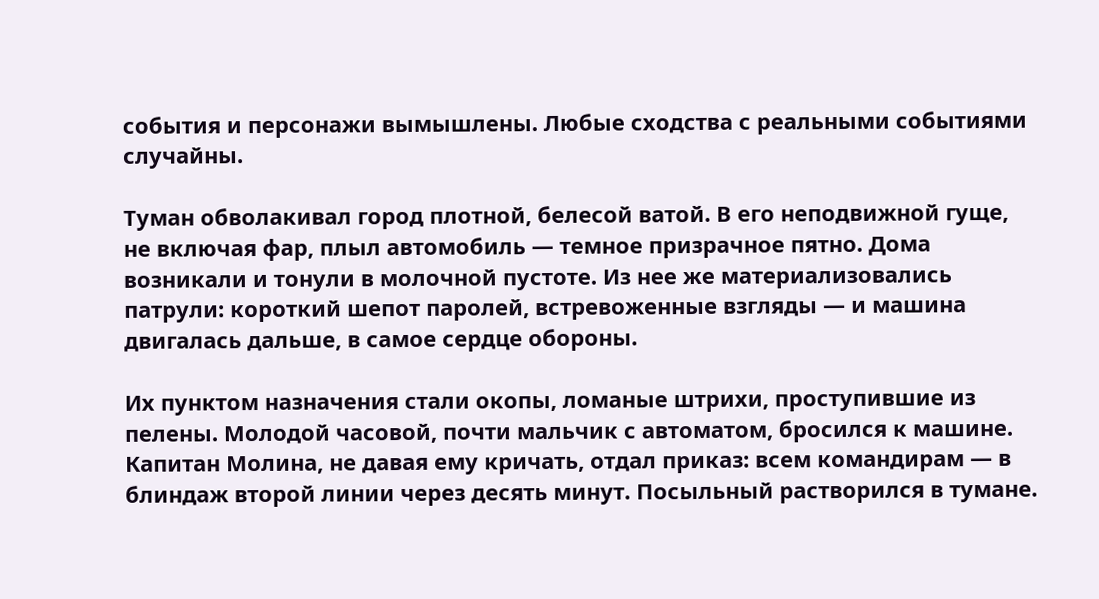события и персонажи вымышлены. Любые сходства с реальными событиями случайны.

Туман обволакивал город плотной, белесой ватой. В его неподвижной гуще, не включая фар, плыл автомобиль — темное призрачное пятно. Дома возникали и тонули в молочной пустоте. Из нее же материализовались патрули: короткий шепот паролей, встревоженные взгляды — и машина двигалась дальше, в самое сердце обороны.

Их пунктом назначения стали окопы, ломаные штрихи, проступившие из пелены. Молодой часовой, почти мальчик с автоматом, бросился к машине. Капитан Молина, не давая ему кричать, отдал приказ: всем командирам — в блиндаж второй линии через десять минут. Посыльный растворился в тумане.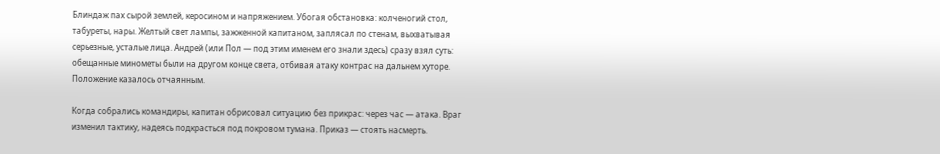Блиндаж пах сырой землей, керосином и напряжением. Убогая обстановка: колченогий стол, табуреты, нары. Желтый свет лампы, зажженной капитаном, заплясал по стенам, выхватывая серьезные, усталые лица. Андрей (или Пол — под этим именем его знали здесь) сразу взял суть: обещанные минометы были на другом конце света, отбивая атаку контрас на дальнем хуторе. Положение казалось отчаянным.

Когда собрались командиры, капитан обрисовал ситуацию без прикрас: через час — атака. Враг изменил тактику, надеясь подкрасться под покровом тумана. Приказ — стоять насмерть.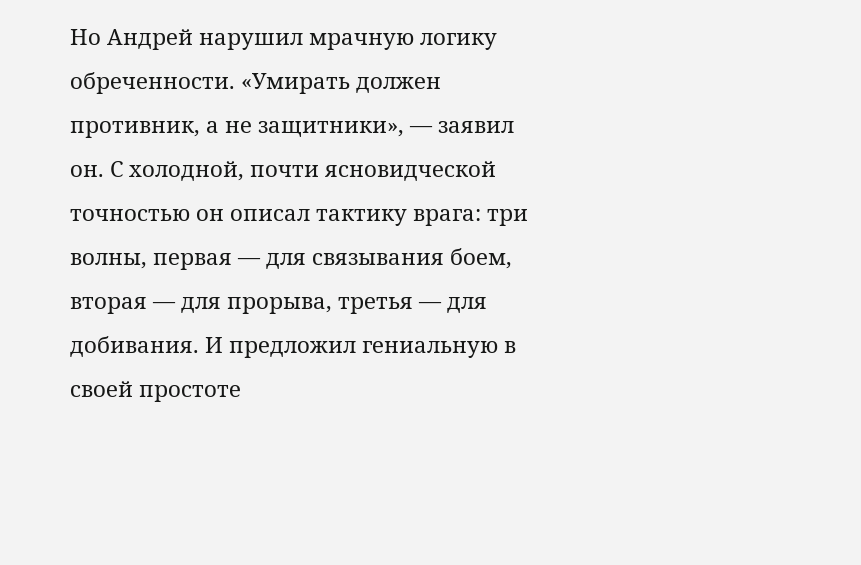Но Андрей нарушил мрачную логику обреченности. «Умирать должен противник, а не защитники», — заявил он. С холодной, почти ясновидческой точностью он описал тактику врага: три волны, первая — для связывания боем, вторая — для прорыва, третья — для добивания. И предложил гениальную в своей простоте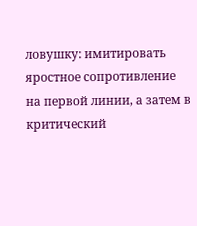ловушку: имитировать яростное сопротивление на первой линии, а затем в критический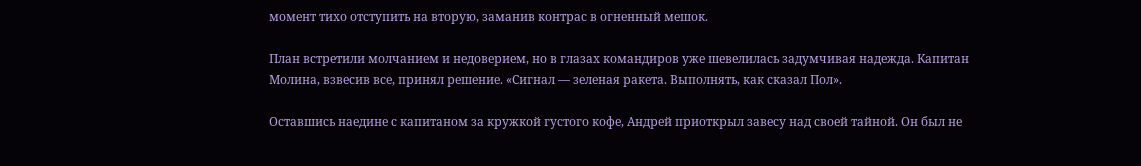момент тихо отступить на вторую, заманив контрас в огненный мешок.

План встретили молчанием и недоверием, но в глазах командиров уже шевелилась задумчивая надежда. Капитан Молина, взвесив все, принял решение. «Сигнал — зеленая ракета. Выполнять, как сказал Пол».

Оставшись наедине с капитаном за кружкой густого кофе, Андрей приоткрыл завесу над своей тайной. Он был не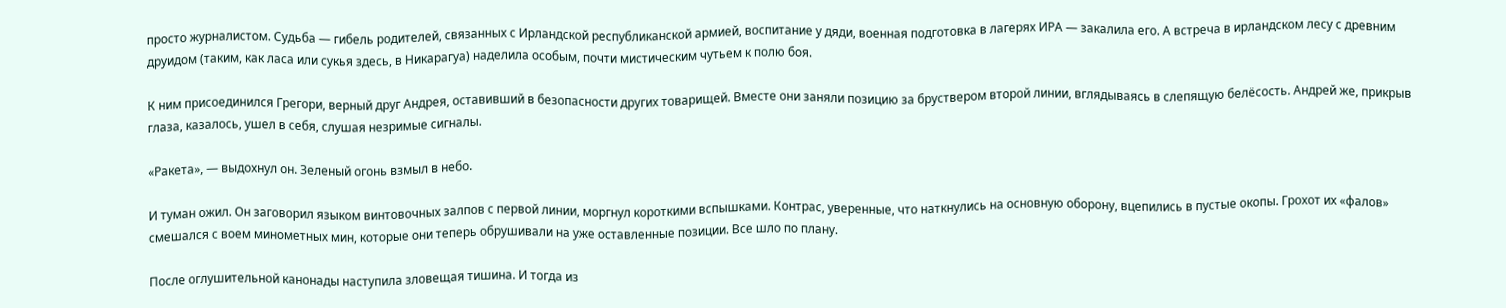просто журналистом. Судьба — гибель родителей, связанных с Ирландской республиканской армией, воспитание у дяди, военная подготовка в лагерях ИРА — закалила его. А встреча в ирландском лесу с древним друидом (таким, как ласа или сукья здесь, в Никарагуа) наделила особым, почти мистическим чутьем к полю боя.

К ним присоединился Грегори, верный друг Андрея, оставивший в безопасности других товарищей. Вместе они заняли позицию за бруствером второй линии, вглядываясь в слепящую белёсость. Андрей же, прикрыв глаза, казалось, ушел в себя, слушая незримые сигналы.

«Ракета», — выдохнул он. Зеленый огонь взмыл в небо.

И туман ожил. Он заговорил языком винтовочных залпов с первой линии, моргнул короткими вспышками. Контрас, уверенные, что наткнулись на основную оборону, вцепились в пустые окопы. Грохот их «фалов» смешался с воем минометных мин, которые они теперь обрушивали на уже оставленные позиции. Все шло по плану.

После оглушительной канонады наступила зловещая тишина. И тогда из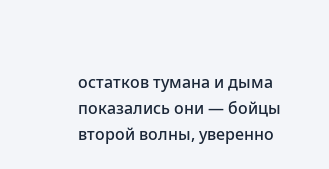остатков тумана и дыма показались они — бойцы второй волны, уверенно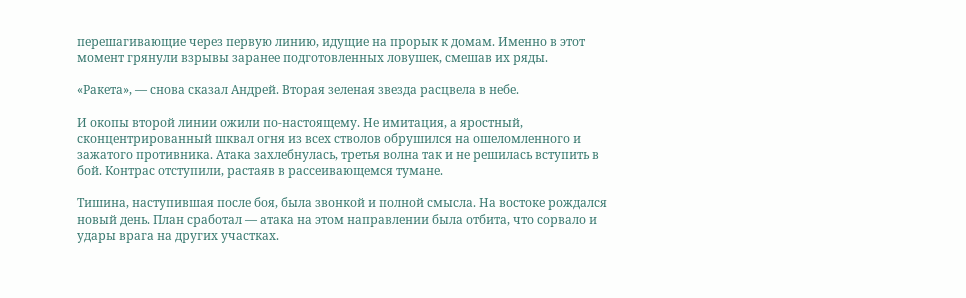перешагивающие через первую линию, идущие на прорык к домам. Именно в этот момент грянули взрывы заранее подготовленных ловушек, смешав их ряды.

«Ракета», — снова сказал Андрей. Вторая зеленая звезда расцвела в небе.

И окопы второй линии ожили по-настоящему. Не имитация, а яростный, сконцентрированный шквал огня из всех стволов обрушился на ошеломленного и зажатого противника. Атака захлебнулась, третья волна так и не решилась вступить в бой. Контрас отступили, растаяв в рассеивающемся тумане.

Тишина, наступившая после боя, была звонкой и полной смысла. На востоке рождался новый день. План сработал — атака на этом направлении была отбита, что сорвало и удары врага на других участках.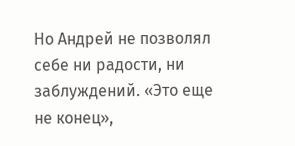Но Андрей не позволял себе ни радости, ни заблуждений. «Это еще не конец»,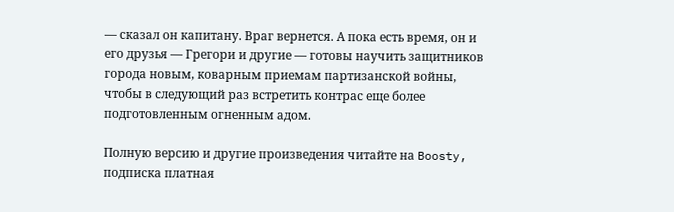— сказал он капитану. Враг вернется. А пока есть время, он и его друзья — Грегори и другие — готовы научить защитников города новым, коварным приемам партизанской войны, чтобы в следующий раз встретить контрас еще более подготовленным огненным адом.

Полную версию и другие произведения читайте на Boosty, подписка платная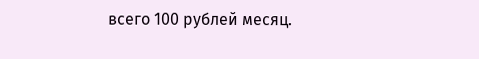всего 100 рублей месяц.